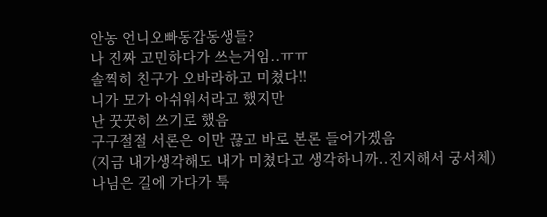안농 언니오빠동갑동생들?
나 진짜 고민하다가 쓰는거임..ㅠㅠ
솔찍히 친구가 오바라하고 미쳤다!!
니가 모가 아쉬워서라고 했지만
난 꿋꿋히 쓰기로 했음
구구절절 서론은 이만 끊고 바로 본론 들어가겠음
(지금 내가생각해도 내가 미쳤다고 생각하니까..진지해서 궁서체)
나님은 길에 가다가 툭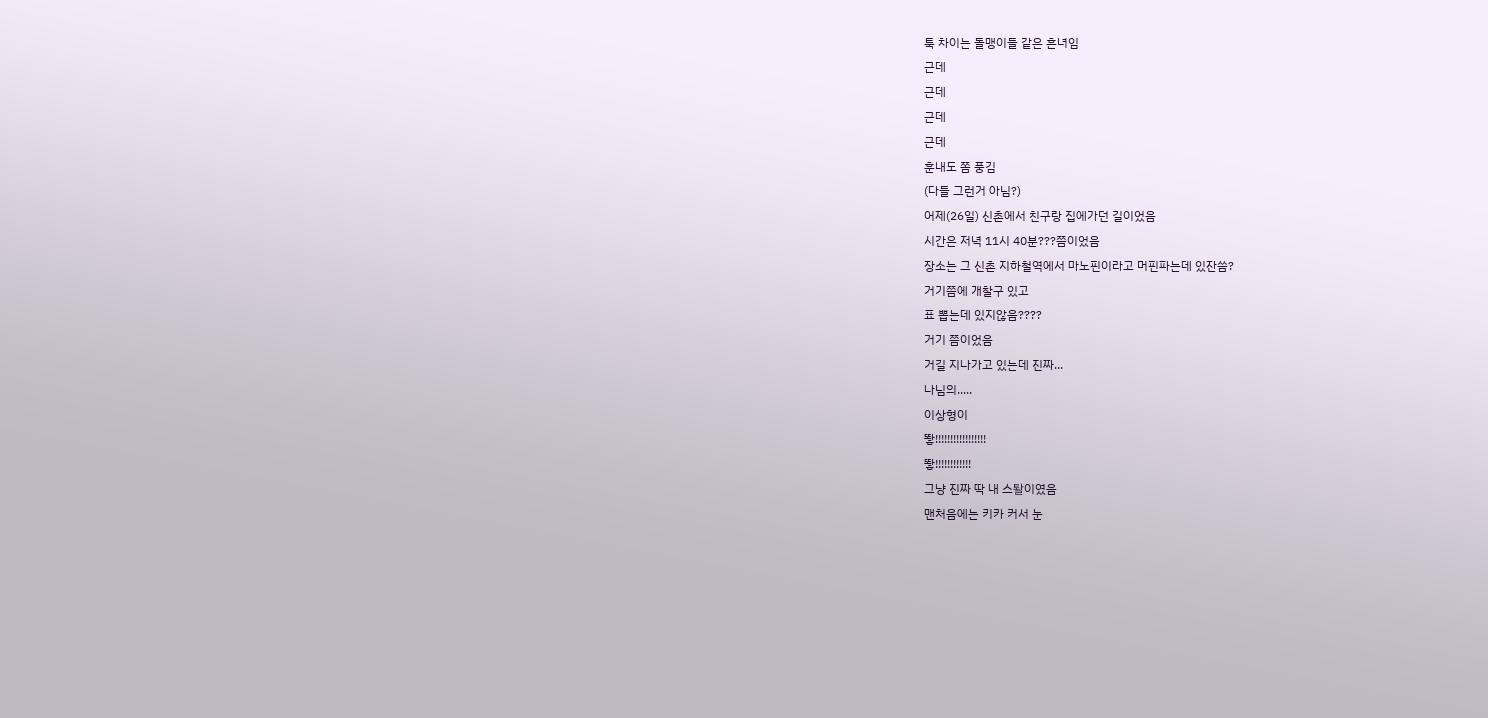툭 차이는 돌맹이들 같은 흔녀임
근데
근데
근데
근데
훈내도 쫌 풍김
(다들 그런거 아님?)
어제(26일) 신촌에서 친구랑 집에가던 길이었음
시간은 저녁 11시 40분???쯤이었음
장소는 그 신촌 지하철역에서 마노핀이라고 머핀파는데 있잔씀?
거기쯤에 개찰구 있고
표 뽑는데 있지않음????
거기 쯤이었음
거길 지나가고 있는데 진짜...
나님의.....
이상형이
뙇!!!!!!!!!!!!!!!!!
뙇!!!!!!!!!!!!
그냥 진짜 딱 내 스퇄이였음
맨처음에는 키카 커서 눈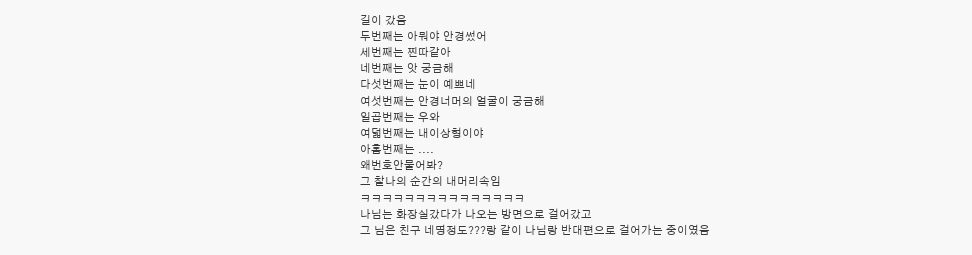길이 갔음
두번째는 아뭐야 안경썼어
세번째는 찐따같아
네번째는 앗 궁금해
다섯번째는 눈이 예쁘네
여섯번째는 안경너머의 얼굴이 궁금해
일곱번째는 우와
여덟번째는 내이상형이야
아홉번째는 ....
왜번호안물어봐?
그 찰나의 순간의 내머리속임
ㅋㅋㅋㅋㅋㅋㅋㅋㅋㅋㅋㅋㅋㅋㅋ
나님는 화장실갔다가 나오는 방면으로 걸어갔고
그 님은 친구 네명정도???랑 같이 나님랑 반대편으로 걸어가는 중이였음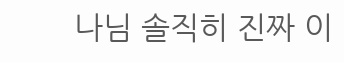나님 솔직히 진짜 이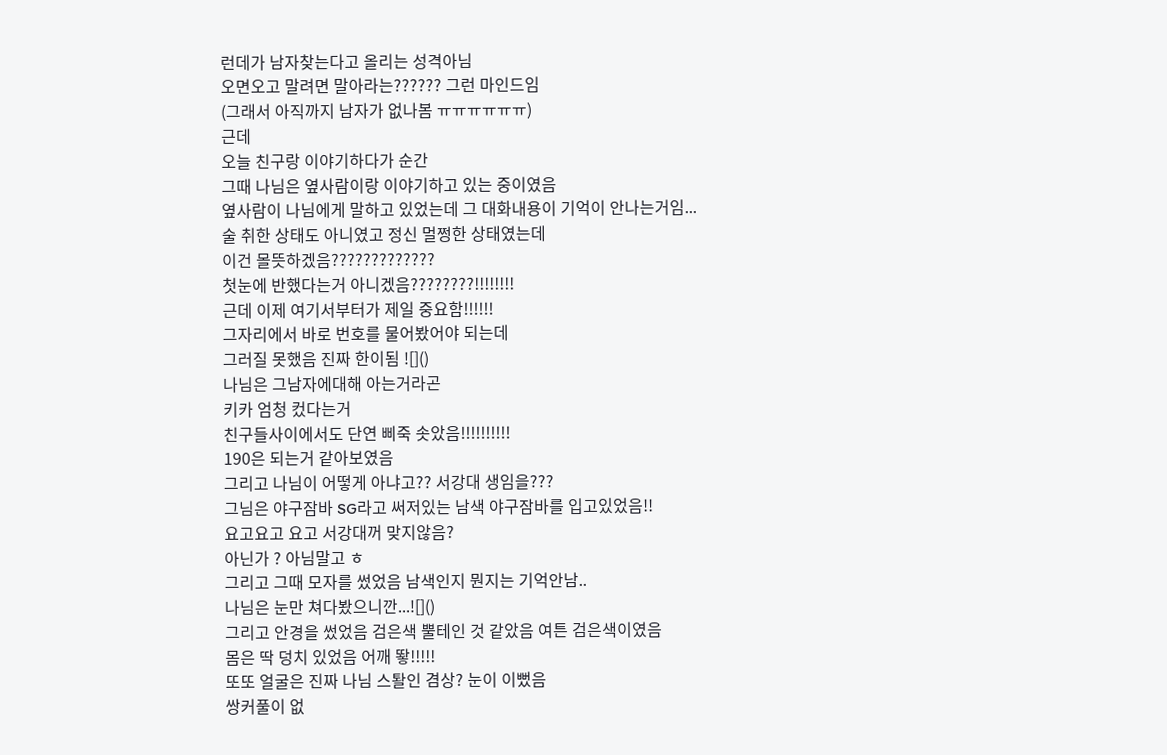런데가 남자찾는다고 올리는 성격아님
오면오고 말려면 말아라는?????? 그런 마인드임
(그래서 아직까지 남자가 없나봄 ㅠㅠㅠㅠㅠㅠ)
근데
오늘 친구랑 이야기하다가 순간
그때 나님은 옆사람이랑 이야기하고 있는 중이였음
옆사람이 나님에게 말하고 있었는데 그 대화내용이 기억이 안나는거임...
술 취한 상태도 아니였고 정신 멀쩡한 상태였는데
이건 몰뜻하겠음?????????????
첫눈에 반했다는거 아니겠음????????!!!!!!!!
근데 이제 여기서부터가 제일 중요함!!!!!!
그자리에서 바로 번호를 물어봤어야 되는데
그러질 못했음 진짜 한이됨 ![]()
나님은 그남자에대해 아는거라곤
키카 엄청 컸다는거
친구들사이에서도 단연 삐죽 솟았음!!!!!!!!!!
190은 되는거 같아보였음
그리고 나님이 어떻게 아냐고?? 서강대 생임을???
그님은 야구잠바 SG라고 써저있는 남색 야구잠바를 입고있었음!!
요고요고 요고 서강대꺼 맞지않음?
아닌가 ? 아님말고 ㅎ
그리고 그때 모자를 썼었음 남색인지 뭔지는 기억안남..
나님은 눈만 쳐다봤으니깐...![]()
그리고 안경을 썼었음 검은색 뿔테인 것 같았음 여튼 검은색이였음
몸은 딱 덩치 있었음 어깨 뙇!!!!!
또또 얼굴은 진짜 나님 스퇄인 겸상? 눈이 이뻤음
쌍커풀이 없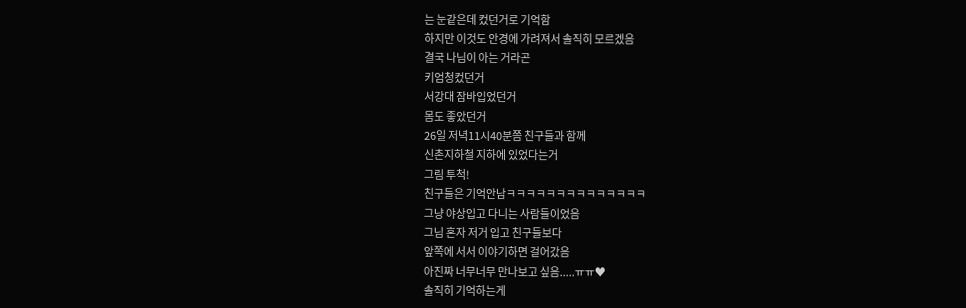는 눈같은데 컸던거로 기억함
하지만 이것도 안경에 가려져서 솔직히 모르겠음
결국 나님이 아는 거라곤
키엄청컸던거
서강대 잠바입었던거
몸도 좋았던거
26일 저녁11시40분쯤 친구들과 함께
신촌지하철 지하에 있었다는거
그림 투척!
친구들은 기억안남ㅋㅋㅋㅋㅋㅋㅋㅋㅋㅋㅋㅋㅋㅋ
그냥 야상입고 다니는 사람들이었음
그님 혼자 저거 입고 친구들보다
앞쪽에 서서 이야기하면 걸어갔음
아진짜 너무너무 만나보고 싶음.....ㅠㅠ♥
솔직히 기억하는게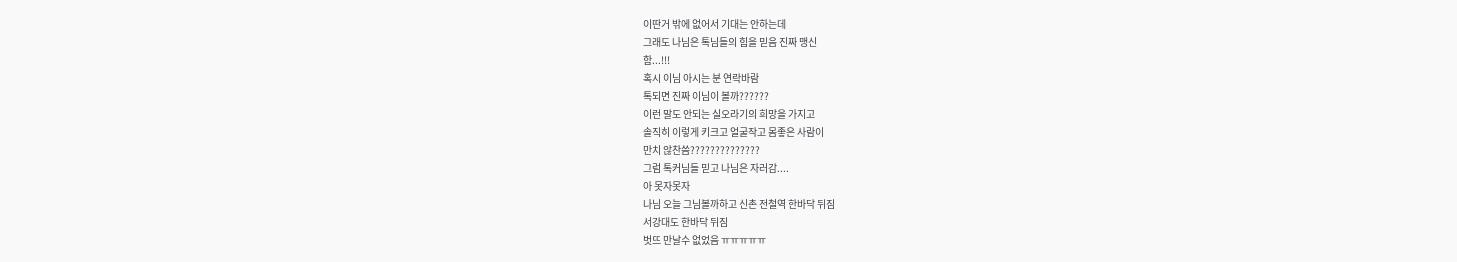이딴거 밖에 없어서 기대는 안하는데
그래도 나님은 톡님들의 힘을 믿음 진짜 맹신
함...!!!
혹시 이님 아시는 분 연락바람
톡되면 진짜 이님이 볼까??????
이런 말도 안되는 실오라기의 희망을 가지고
솔직히 이렇게 키크고 얼굴작고 몸좋은 사람이
만치 않찬씀??????????????
그럼 톡커님들 믿고 나님은 자러감....
아 못자못자
나님 오늘 그님볼까하고 신촌 전철역 한바닥 뒤짐
서강대도 한바닥 뒤짐
벗뜨 만날수 없었음 ㅠㅠㅠㅠㅠ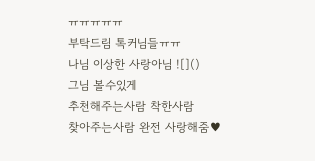ㅠㅠㅠㅠㅠ
부탁드림 톡커님들ㅠㅠ
나님 이상한 사랑아님 ![]()
그님 볼수있게
추천해주는사람 착한사람
찾아주는사람 완전 사랑해줌♥